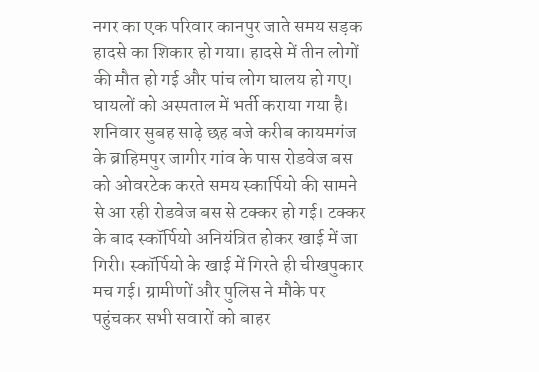नगर का एक परिवार कानपुर जाते समय सड़क हादसे का शिकार हो गया। हादसे में तीन लोगों की मौत हो गई और पांच लोग घालय हो गए। घायलों को अस्पताल में भर्ती कराया गया है।
शनिवार सुबह साढ़े छह बजे करीब कायमगंज के ब्राहिमपुर जागीर गांव के पास रोडवेज बस को ओवरटेक करते समय स्कार्पियो की सामने से आ रही रोडवेज बस से टक्कर हो गई। टक्कर के बाद स्कॉर्पियो अनियंत्रित होकर खाई में जा गिरी। स्कॉर्पियो के खाई में गिरते ही चीखपुकार मच गई। ग्रामीणों और पुलिस ने मौके पर पहुंचकर सभी सवारों को बाहर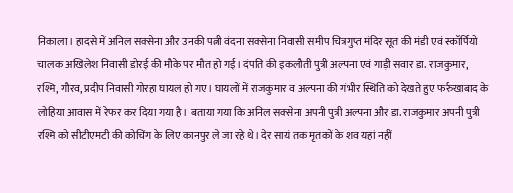निकाला। हादसे में अनिल सक्सेना और उनकी पत्नी वंदना सक्सेना निवासी समीप चित्रगुप्त मंदिर सूत की मंडी एवं स्कॉर्पियो चालक अखिलेश निवासी डोरई की मौके पर मौत हो गई। दंपति की इकलौती पुत्री अल्पना एवं गाड़ी सवार डा. राजकुमार, रश्मि, गौरव, प्रदीप निवासी गोरहा घायल हो गए। घायलों में राजकुमार व अल्पना की गंभीर स्थिति को देखते हुए फर्रुखाबाद के लोहिया आवास में रेफर कर दिया गया है। बताया गया कि अनिल सक्सेना अपनी पुत्री अल्पना और डा. राजकुमार अपनी पुत्री रश्मि को सीटीएमटी की कोचिंग के लिए कानपुर ले जा रहे थे। देर सायं तक मृतकों के शव यहां नहीं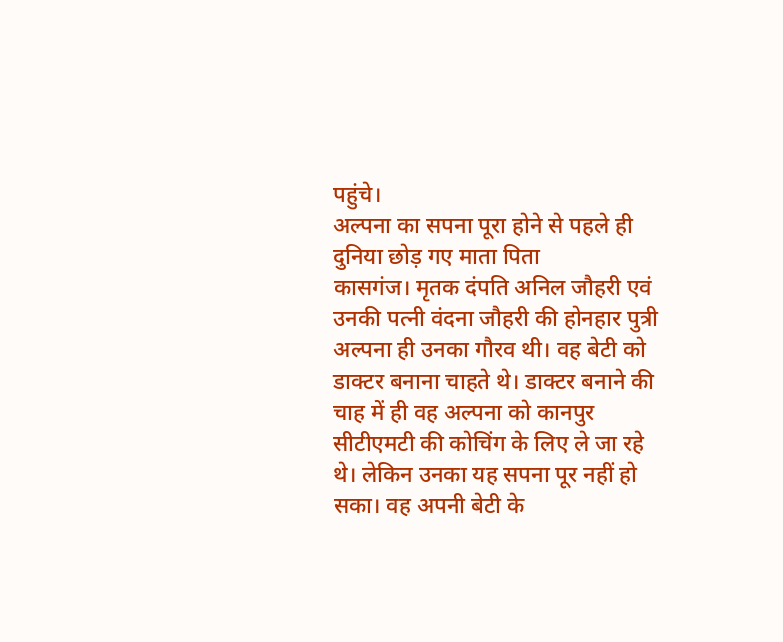पहुंचे।
अल्पना का सपना पूरा होने से पहले ही दुनिया छोड़ गए माता पिता
कासगंज। मृतक दंपति अनिल जौहरी एवं उनकी पत्नी वंदना जौहरी की होनहार पुत्री अल्पना ही उनका गौरव थी। वह बेटी को डाक्टर बनाना चाहते थे। डाक्टर बनाने की चाह में ही वह अल्पना को कानपुर सीटीएमटी की कोचिंग के लिए ले जा रहे थे। लेकिन उनका यह सपना पूर नहीं हो सका। वह अपनी बेटी के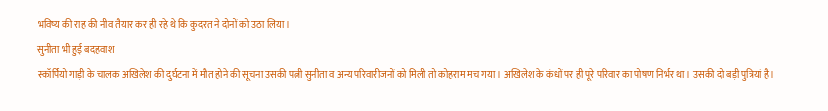भविष्य की राह की नीव तैयार कर ही रहे थे कि कुदरत ने दोनों को उठा लिया।
सुनीता भी हुई बदहवाश
स्कॉर्पियो गाड़ी के चालक अखिलेश की दुर्घटना में मौत होने की सूचना उसकी पत्नी सुनीता व अन्य परिवारीजनों को मिली तो कोहराम मच गया। अखिलेश के कंधों पर ही पूरे परिवार का पोषण निर्भर था। उसकी दो बड़ी पुत्रियां है।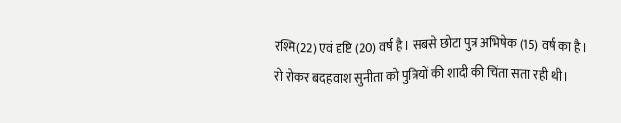रश्मि(22) एवं दृष्टि (20) वर्ष है। सबसे छोटा पुत्र अभिषेक (15) वर्ष का है। रो रोकर बदहवाश सुनीता को पुत्रियों की शादी की चिंता सता रही थी।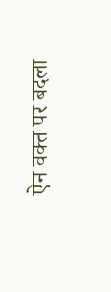ऐन वक्त पर बदला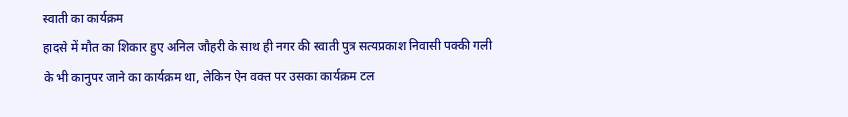स्वाती का कार्यक्रम
हादसे में मौत का शिकार हुए अनिल जौहरी के साथ ही नगर की स्वाती पुत्र सत्यप्रकाश निवासी पक्की गली के भी कानुपर जाने का कार्यक्रम था, लेकिन ऐन वक्त पर उसका कार्यक्रम टल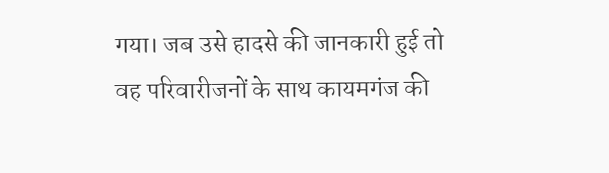गया। जब उसे हादसे की जानकारी हुई तो वह परिवारीजनों के साथ कायमगंज की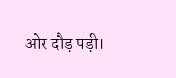ओर दौड़ पड़ी।